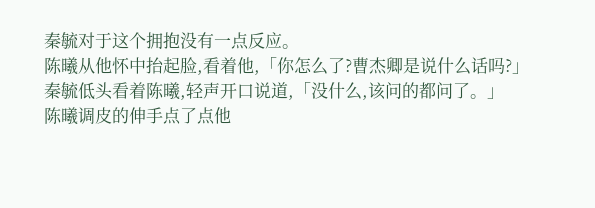秦毓对于这个拥抱没有一点反应。
陈曦从他怀中抬起脸,看着他,「你怎么了?曹杰卿是说什么话吗?」
秦毓低头看着陈曦,轻声开口说道,「没什么,该问的都问了。」
陈曦调皮的伸手点了点他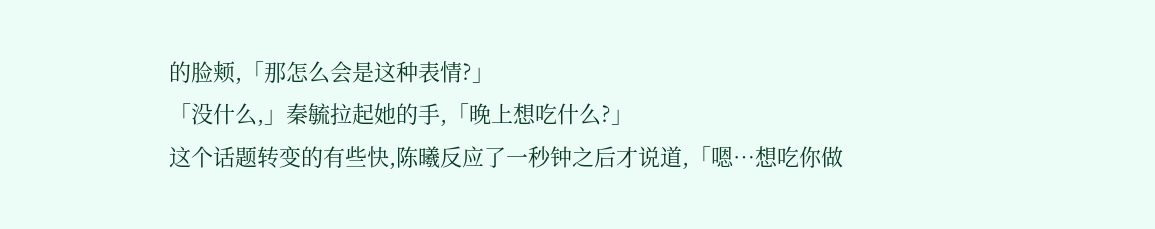的脸颊,「那怎么会是这种表情?」
「没什么,」秦毓拉起她的手,「晚上想吃什么?」
这个话题转变的有些快,陈曦反应了一秒钟之后才说道,「嗯…想吃你做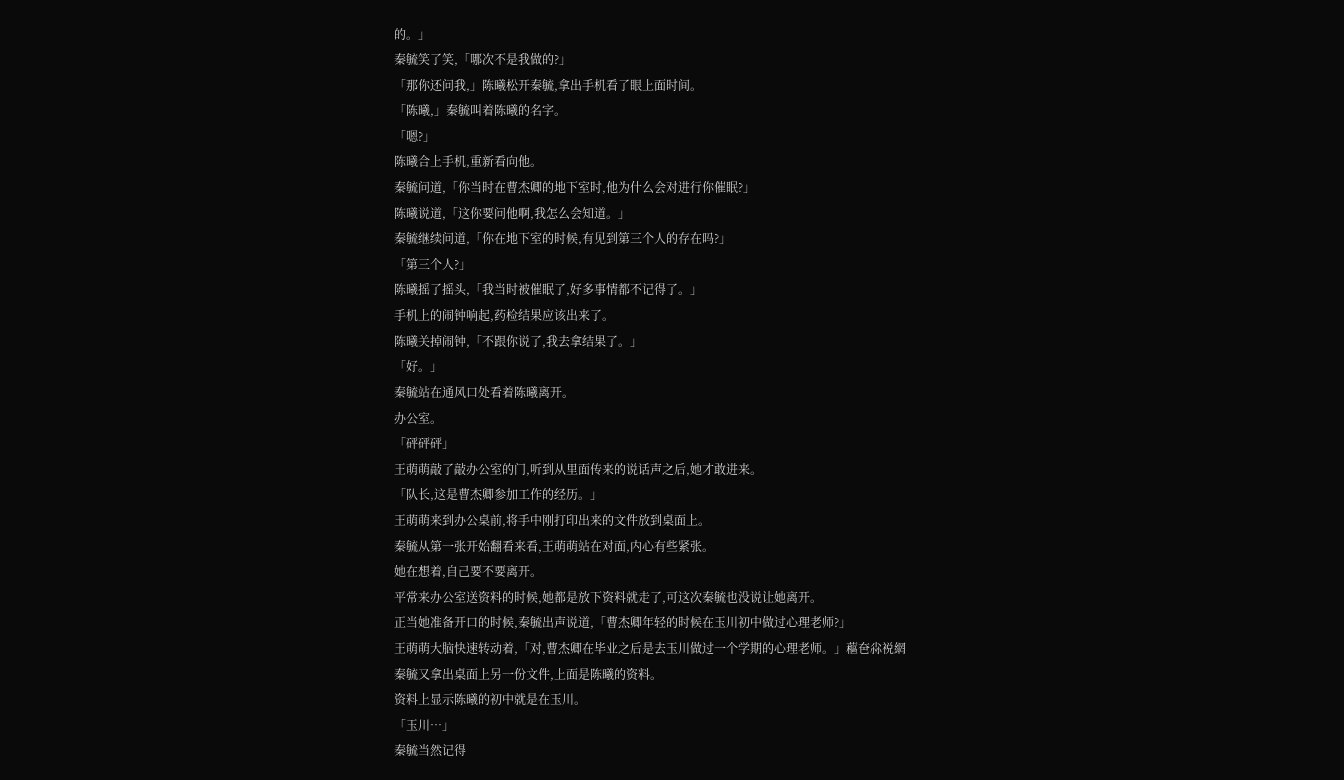的。」
秦毓笑了笑,「哪次不是我做的?」
「那你还问我,」陈曦松开秦毓,拿出手机看了眼上面时间。
「陈曦,」秦毓叫着陈曦的名字。
「嗯?」
陈曦合上手机,重新看向他。
秦毓问道,「你当时在曹杰卿的地下室时,他为什么会对进行你催眠?」
陈曦说道,「这你要问他啊,我怎么会知道。」
秦毓继续问道,「你在地下室的时候,有见到第三个人的存在吗?」
「第三个人?」
陈曦摇了摇头,「我当时被催眠了,好多事情都不记得了。」
手机上的闹钟响起,药检结果应该出来了。
陈曦关掉闹钟,「不跟你说了,我去拿结果了。」
「好。」
秦毓站在通风口处看着陈曦离开。
办公室。
「砰砰砰」
王萌萌敲了敲办公室的门,听到从里面传来的说话声之后,她才敢进来。
「队长,这是曹杰卿参加工作的经历。」
王萌萌来到办公桌前,将手中刚打印出来的文件放到桌面上。
秦毓从第一张开始翻看来看,王萌萌站在对面,内心有些紧张。
她在想着,自己要不要离开。
平常来办公室送资料的时候,她都是放下资料就走了,可这次秦毓也没说让她离开。
正当她准备开口的时候,秦毓出声说道,「曹杰卿年轻的时候在玉川初中做过心理老师?」
王萌萌大脑快速转动着,「对,曹杰卿在毕业之后是去玉川做过一个学期的心理老师。」藲夿尛裞網
秦毓又拿出桌面上另一份文件,上面是陈曦的资料。
资料上显示陈曦的初中就是在玉川。
「玉川…」
秦毓当然记得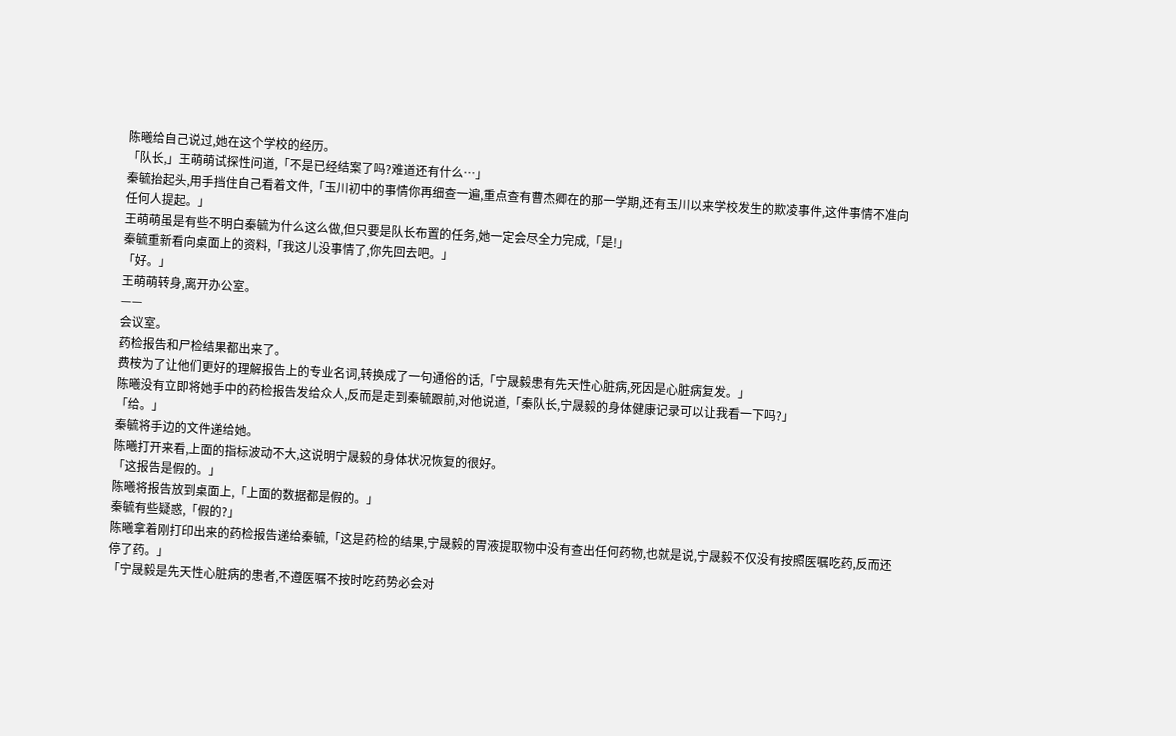陈曦给自己说过,她在这个学校的经历。
「队长,」王萌萌试探性问道,「不是已经结案了吗?难道还有什么…」
秦毓抬起头,用手挡住自己看着文件,「玉川初中的事情你再细查一遍,重点查有曹杰卿在的那一学期,还有玉川以来学校发生的欺凌事件,这件事情不准向任何人提起。」
王萌萌虽是有些不明白秦毓为什么这么做,但只要是队长布置的任务,她一定会尽全力完成,「是!」
秦毓重新看向桌面上的资料,「我这儿没事情了,你先回去吧。」
「好。」
王萌萌转身,离开办公室。
——
会议室。
药检报告和尸检结果都出来了。
费桉为了让他们更好的理解报告上的专业名词,转换成了一句通俗的话,「宁晟毅患有先天性心脏病,死因是心脏病复发。」
陈曦没有立即将她手中的药检报告发给众人,反而是走到秦毓跟前,对他说道,「秦队长,宁晟毅的身体健康记录可以让我看一下吗?」
「给。」
秦毓将手边的文件递给她。
陈曦打开来看,上面的指标波动不大,这说明宁晟毅的身体状况恢复的很好。
「这报告是假的。」
陈曦将报告放到桌面上,「上面的数据都是假的。」
秦毓有些疑惑,「假的?」
陈曦拿着刚打印出来的药检报告递给秦毓,「这是药检的结果,宁晟毅的胃液提取物中没有查出任何药物,也就是说,宁晟毅不仅没有按照医嘱吃药,反而还停了药。」
「宁晟毅是先天性心脏病的患者,不遵医嘱不按时吃药势必会对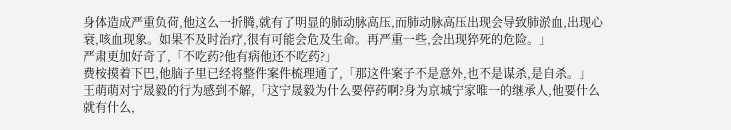身体造成严重负荷,他这么一折腾,就有了明显的肺动脉高压,而肺动脉高压出现会导致肺淤血,出现心衰,咳血现象。如果不及时治疗,很有可能会危及生命。再严重一些,会出现猝死的危险。」
严肃更加好奇了,「不吃药?他有病他还不吃药?」
费桉摸着下巴,他脑子里已经将整件案件梳理通了,「那这件案子不是意外,也不是谋杀,是自杀。」
王萌萌对宁晟毅的行为感到不解,「这宁晟毅为什么要停药啊?身为京城宁家唯一的继承人,他要什么就有什么,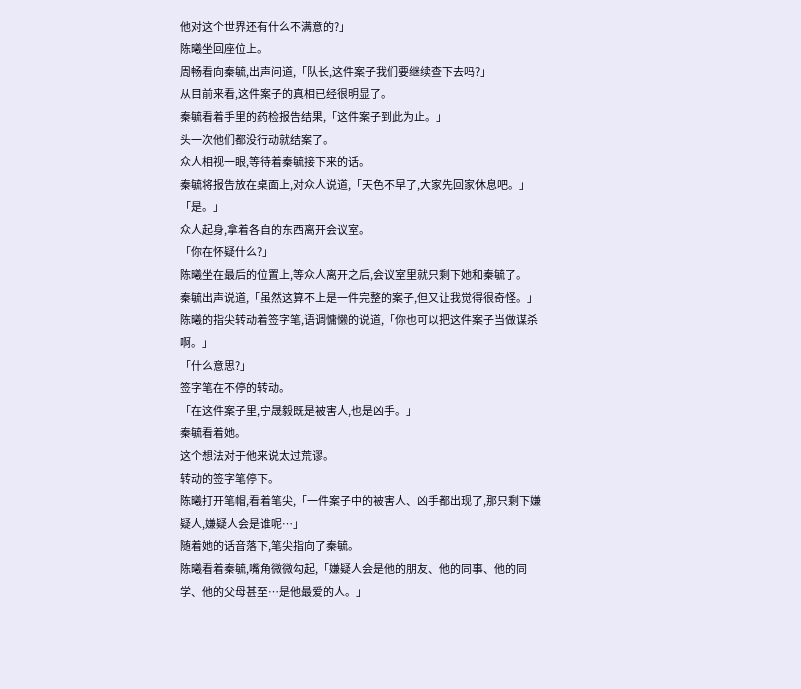他对这个世界还有什么不满意的?」
陈曦坐回座位上。
周畅看向秦毓,出声问道,「队长,这件案子我们要继续查下去吗?」
从目前来看,这件案子的真相已经很明显了。
秦毓看着手里的药检报告结果,「这件案子到此为止。」
头一次他们都没行动就结案了。
众人相视一眼,等待着秦毓接下来的话。
秦毓将报告放在桌面上,对众人说道,「天色不早了,大家先回家休息吧。」
「是。」
众人起身,拿着各自的东西离开会议室。
「你在怀疑什么?」
陈曦坐在最后的位置上,等众人离开之后,会议室里就只剩下她和秦毓了。
秦毓出声说道,「虽然这算不上是一件完整的案子,但又让我觉得很奇怪。」
陈曦的指尖转动着签字笔,语调慵懒的说道,「你也可以把这件案子当做谋杀啊。」
「什么意思?」
签字笔在不停的转动。
「在这件案子里,宁晟毅既是被害人,也是凶手。」
秦毓看着她。
这个想法对于他来说太过荒谬。
转动的签字笔停下。
陈曦打开笔帽,看着笔尖,「一件案子中的被害人、凶手都出现了,那只剩下嫌疑人,嫌疑人会是谁呢…」
随着她的话音落下,笔尖指向了秦毓。
陈曦看着秦毓,嘴角微微勾起,「嫌疑人会是他的朋友、他的同事、他的同学、他的父母甚至…是他最爱的人。」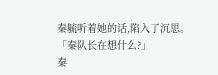秦毓听着她的话,陷入了沉思。
「秦队长在想什么?」
秦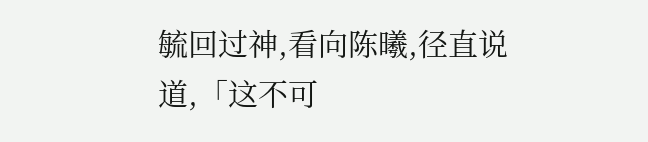毓回过神,看向陈曦,径直说道,「这不可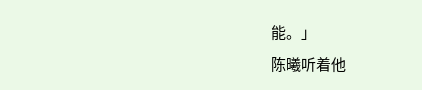能。」
陈曦听着他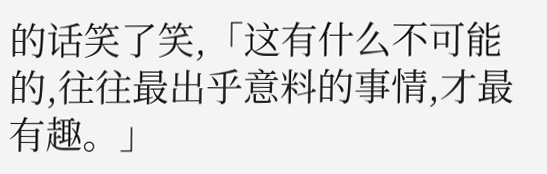的话笑了笑,「这有什么不可能的,往往最出乎意料的事情,才最有趣。」